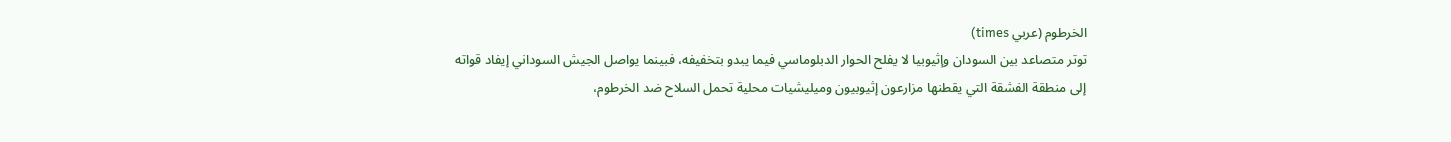الخرطوم (عربي times)
توتر متصاعد بين السودان وإثيوبيا لا يفلح الحوار الدبلوماسي فيما يبدو بتخفيفه، فبينما يواصل الجيش السوداني إيفاد قواته إلى منطقة الفشقة التي يقطنها مزارعون إثيوبيون وميليشيات محلية تحمل السلاح ضد الخرطوم،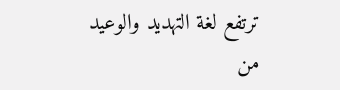ترتفع لغة التهديد والوعيد من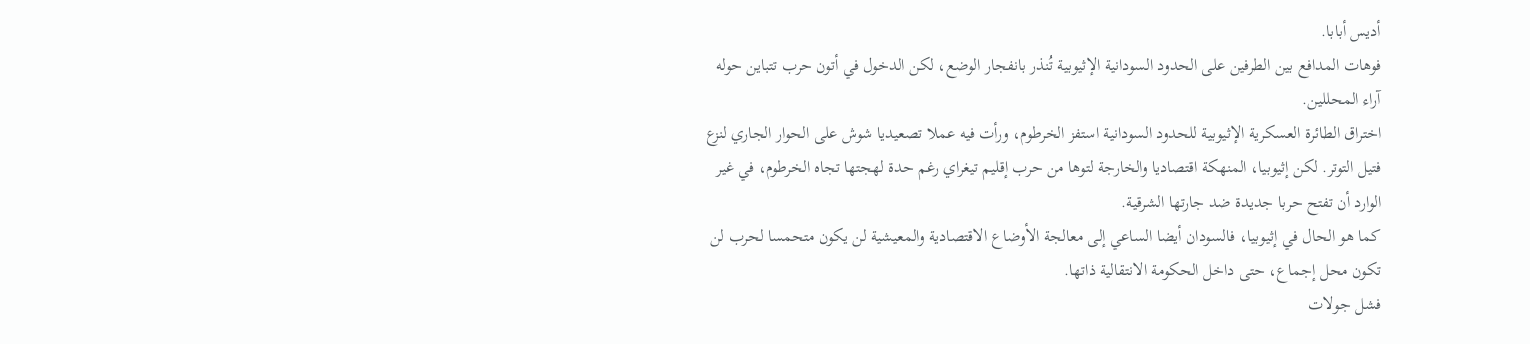أديس أبابا.
فوهات المدافع بين الطرفين على الحدود السودانية الإثيوبية تُنذر بانفجار الوضع، لكن الدخول في أتون حرب تتباين حوله آراء المحللين.
اختراق الطائرة العسكرية الإثيوبية للحدود السودانية استفز الخرطوم، ورأت فيه عملا تصعيديا شوش على الحوار الجاري لنزع فتيل التوتر. لكن إثيوبيا، المنهكة اقتصاديا والخارجة لتوها من حرب إقليم تيغراي رغم حدة لهجتها تجاه الخرطوم، في غير الوارد أن تفتح حربا جديدة ضد جارتها الشرقية.
كما هو الحال في إثيوبيا، فالسودان أيضا الساعي إلى معالجة الأوضاع الاقتصادية والمعيشية لن يكون متحمسا لحرب لن تكون محل إجماع، حتى داخل الحكومة الانتقالية ذاتها.
فشل جولات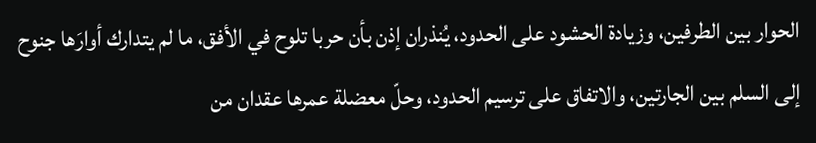الحوار بين الطرفين، وزيادة الحشود على الحدود، يُنذران إذن بأن حربا تلوح في الأفق، ما لم يتدارك أوارَها جنوح إلى السلم بين الجارتين، والاتفاق على ترسيم الحدود، وحلّ معضلة عمرها عقدان من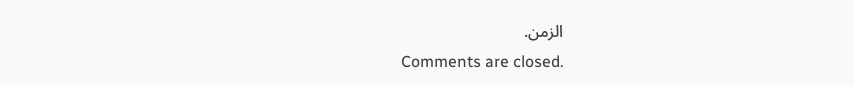الزمن.
Comments are closed.